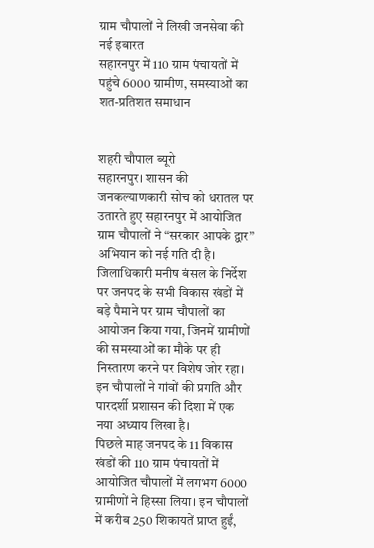ग्राम चौपालों ने लिखी जनसेवा की नई इबारत
सहारनपुर में 110 ग्राम पंचायतों में पहुंचे 6000 ग्रामीण, समस्याओं का शत-प्रतिशत समाधान


शहरी चौपाल ब्यूरो
सहारनपुर। शासन की जनकल्याणकारी सोच को धरातल पर उतारते हुए सहारनपुर में आयोजित ग्राम चौपालों ने “सरकार आपके द्वार” अभियान को नई गति दी है। जिलाधिकारी मनीष बंसल के निर्देश पर जनपद के सभी विकास खंडों में बड़े पैमाने पर ग्राम चौपालों का आयोजन किया गया, जिनमें ग्रामीणों की समस्याओं का मौके पर ही निस्तारण करने पर विशेष जोर रहा। इन चौपालों ने गांवों की प्रगति और पारदर्शी प्रशासन की दिशा में एक नया अध्याय लिखा है।
पिछले माह जनपद के 11 विकास खंडों की 110 ग्राम पंचायतों में आयोजित चौपालों में लगभग 6000 ग्रामीणों ने हिस्सा लिया। इन चौपालों में करीब 250 शिकायतें प्राप्त हुईं,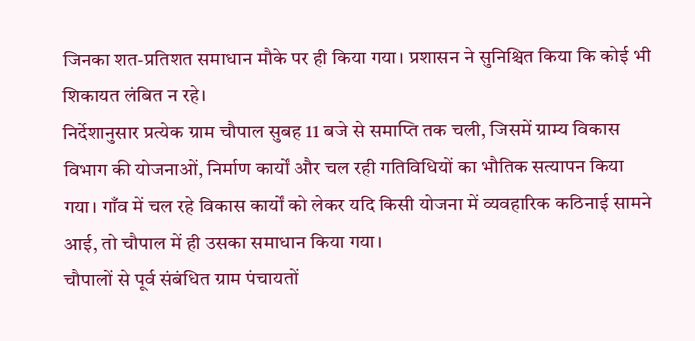जिनका शत-प्रतिशत समाधान मौके पर ही किया गया। प्रशासन ने सुनिश्चित किया कि कोई भी शिकायत लंबित न रहे।
निर्देशानुसार प्रत्येक ग्राम चौपाल सुबह 11 बजे से समाप्ति तक चली, जिसमें ग्राम्य विकास विभाग की योजनाओं, निर्माण कार्यों और चल रही गतिविधियों का भौतिक सत्यापन किया गया। गाँव में चल रहे विकास कार्यों को लेकर यदि किसी योजना में व्यवहारिक कठिनाई सामने आई, तो चौपाल में ही उसका समाधान किया गया।
चौपालों से पूर्व संबंधित ग्राम पंचायतों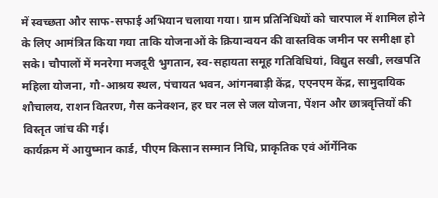में स्वच्छता और साफ-सफाई अभियान चलाया गया। ग्राम प्रतिनिधियों को चारपाल में शामिल होने के लिए आमंत्रित किया गया ताकि योजनाओं के क्रियान्वयन की वास्तविक जमीन पर समीक्षा हो सके। चौपालों में मनरेगा मजदूरी भुगतान, स्व-सहायता समूह गतिविधियां, विद्युत सखी, लखपति महिला योजना, गौ-आश्रय स्थल, पंचायत भवन, आंगनबाड़ी केंद्र, एएनएम केंद्र, सामुदायिक शौचालय, राशन वितरण, गैस कनेक्शन, हर घर नल से जल योजना, पेंशन और छात्रवृत्तियों की विस्तृत जांच की गई।
कार्यक्रम में आयुष्मान कार्ड, पीएम किसान सम्मान निधि, प्राकृतिक एवं ऑर्गेनिक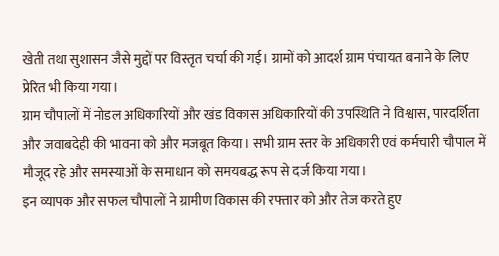खेती तथा सुशासन जैसे मुद्दों पर विस्तृत चर्चा की गई। ग्रामों को आदर्श ग्राम पंचायत बनाने के लिए प्रेरित भी किया गया।
ग्राम चौपालों में नोडल अधिकारियों और खंड विकास अधिकारियों की उपस्थिति ने विश्वास, पारदर्शिता और जवाबदेही की भावना को और मजबूत किया। सभी ग्राम स्तर के अधिकारी एवं कर्मचारी चौपाल में मौजूद रहे और समस्याओं के समाधान को समयबद्ध रूप से दर्ज किया गया।
इन व्यापक और सफल चौपालों ने ग्रामीण विकास की रफ्तार को और तेज करते हुए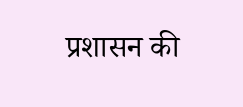प्रशासन की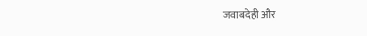जवाबदेही और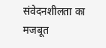संवेदनशीलता का मजबूत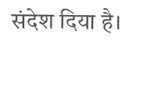संदेश दिया है।